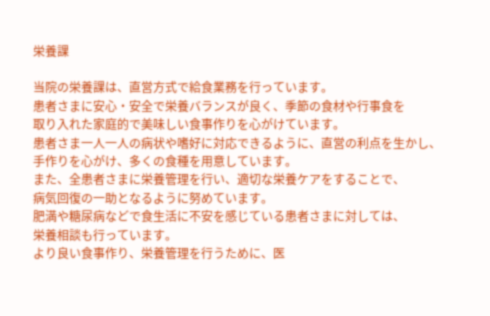栄養課

当院の栄養課は、直営方式で給食業務を行っています。
患者さまに安心・安全で栄養バランスが良く、季節の食材や行事食を
取り入れた家庭的で美味しい食事作りを心がけています。
患者さま一人一人の病状や嗜好に対応できるように、直営の利点を生かし、
手作りを心がけ、多くの食種を用意しています。
また、全患者さまに栄養管理を行い、適切な栄養ケアをすることで、
病気回復の一助となるように努めています。
肥満や糖尿病などで食生活に不安を感じている患者さまに対しては、
栄養相談も行っています。
より良い食事作り、栄養管理を行うために、医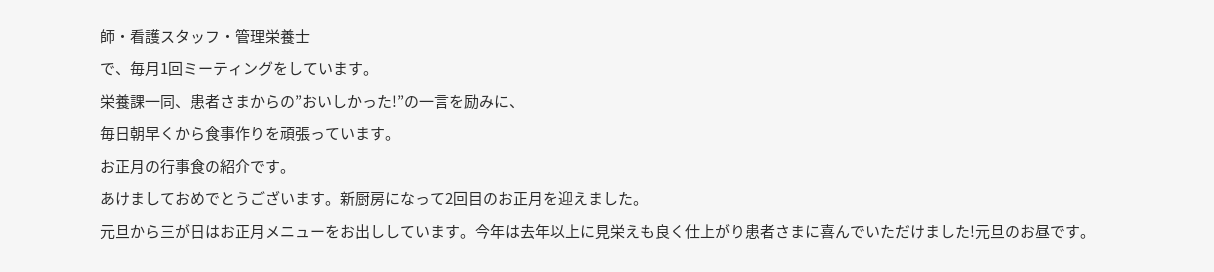師・看護スタッフ・管理栄養士
で、毎月1回ミーティングをしています。
栄養課一同、患者さまからの”おいしかった!”の一言を励みに、
毎日朝早くから食事作りを頑張っています。
お正月の行事食の紹介です。
あけましておめでとうございます。新厨房になって2回目のお正月を迎えました。
元旦から三が日はお正月メニューをお出ししています。今年は去年以上に見栄えも良く仕上がり患者さまに喜んでいただけました!元旦のお昼です。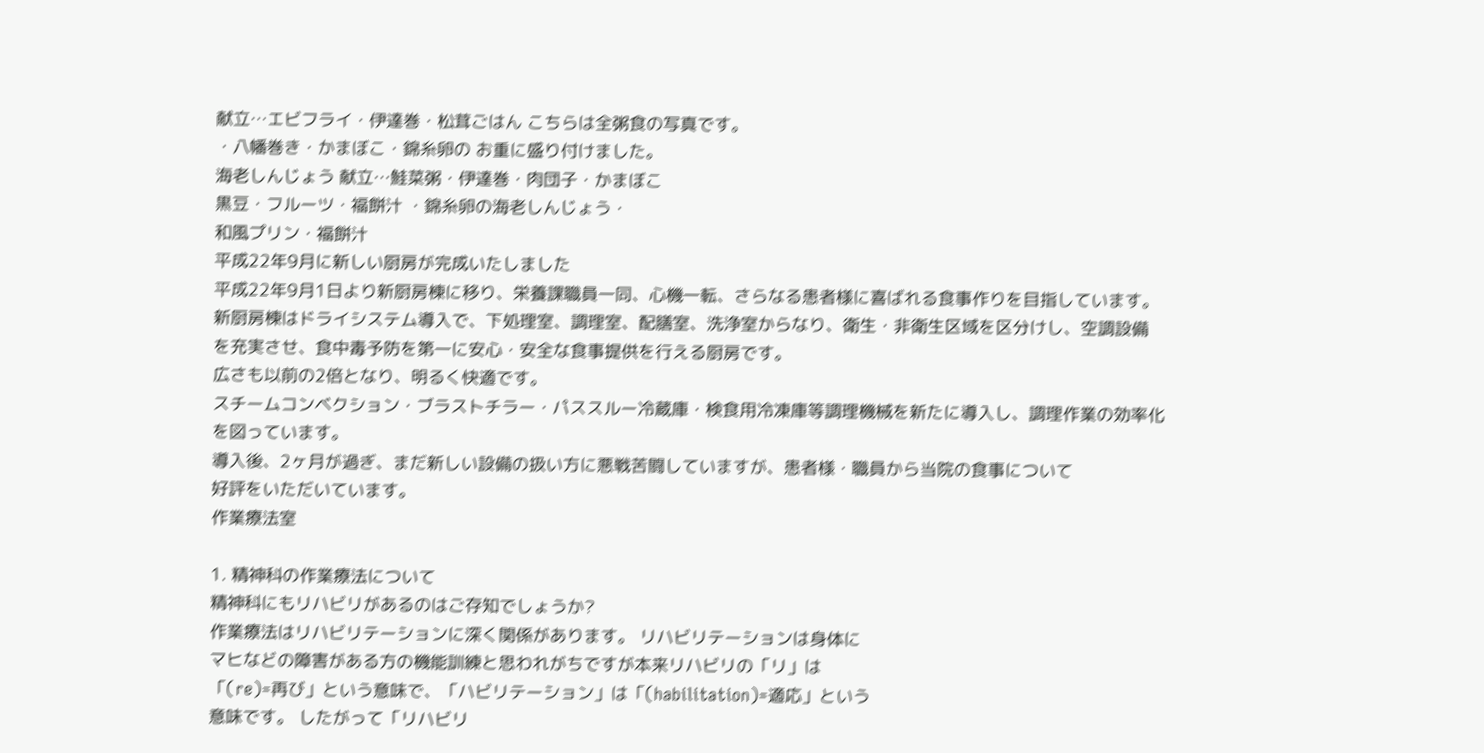献立…エビフライ・伊達巻・松茸ごはん こちらは全粥食の写真です。
・八幡巻き・かまぼこ・錦糸卵の お重に盛り付けました。
海老しんじょう 献立…鮭菜粥・伊達巻・肉団子・かまぼこ
黒豆・フルーツ・福餅汁 ・錦糸卵の海老しんじょう・
和風プリン・福餅汁
平成22年9月に新しい厨房が完成いたしました
平成22年9月1日より新厨房棟に移り、栄養課職員一同、心機一転、さらなる患者様に喜ばれる食事作りを目指しています。
新厨房棟はドライシステム導入で、下処理室、調理室、配膳室、洗浄室からなり、衛生・非衛生区域を区分けし、空調設備
を充実させ、食中毒予防を第一に安心・安全な食事提供を行える厨房です。
広さも以前の2倍となり、明るく快適です。
スチームコンベクション・ブラストチラー・パススルー冷蔵庫・検食用冷凍庫等調理機械を新たに導入し、調理作業の効率化
を図っています。
導入後、2ヶ月が過ぎ、まだ新しい設備の扱い方に悪戦苦闘していますが、患者様・職員から当院の食事について
好評をいただいています。
作業療法室

1. 精神科の作業療法について
精神科にもリハビリがあるのはご存知でしょうか?
作業療法はリハビリテーションに深く関係があります。 リハビリテーションは身体に
マヒなどの障害がある方の機能訓練と思われがちですが本来リハビリの「リ」は
「(re)=再び」という意味で、「ハビリテーション」は「(habilitation)=適応」という
意味です。 したがって「リハビリ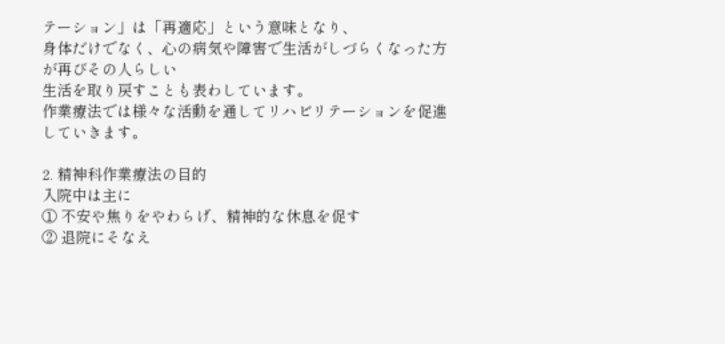テーション」は「再適応」という意味となり、
身体だけでなく、心の病気や障害で生活がしづらくなった方が再びその人らしい
生活を取り戻すことも表わしています。
作業療法では様々な活動を通してリハビリテーションを促進していきます。

2. 精神科作業療法の目的
入院中は主に
① 不安や焦りをやわらげ、精神的な休息を促す
② 退院にそなえ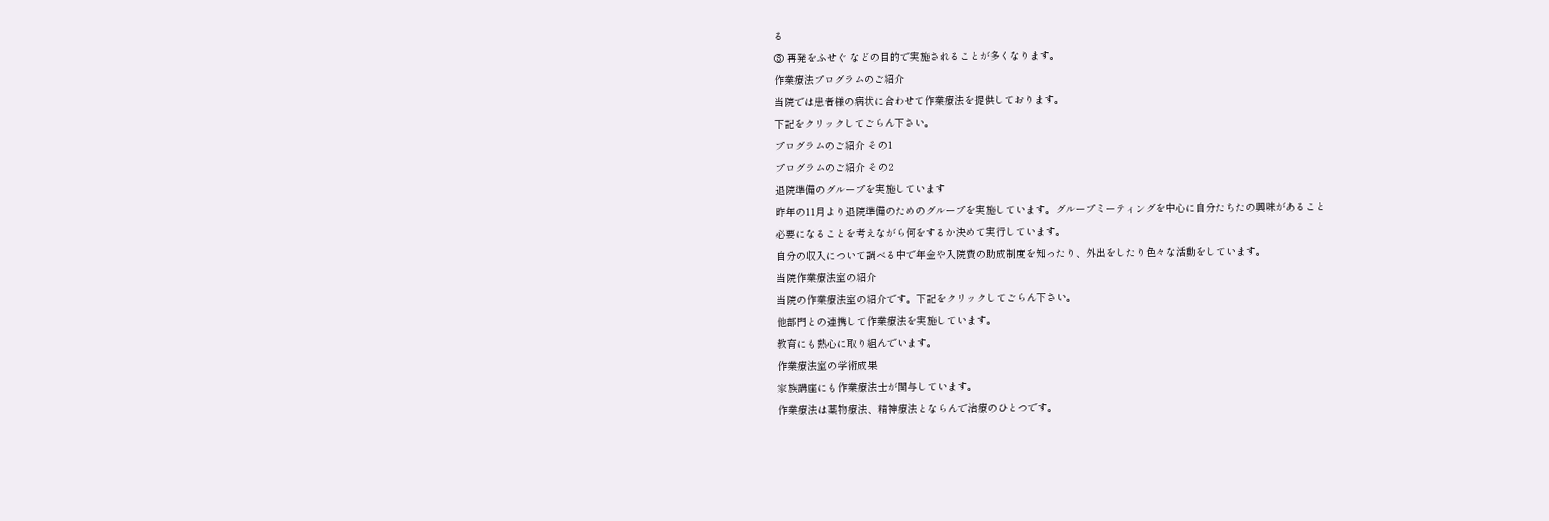る
③ 再発をふせぐ などの目的で実施されることが多くなります。
作業療法プログラムのご紹介
当院では患者様の病状に合わせて作業療法を提供しております。
下記をクリックしてごらん下さい。
プログラムのご紹介 その1
プログラムのご紹介 その2
退院準備のグループを実施しています
昨年の11月より退院準備のためのグループを実施しています。グループミーティングを中心に自分たちたの興味があること
必要になることを考えながら何をするか決めて実行しています。
自分の収入について調べる中で年金や入院費の助成制度を知ったり、外出をしたり色々な活動をしています。
当院作業療法室の紹介
当院の作業療法室の紹介です。下記をクリックしてごらん下さい。
他部門との連携して作業療法を実施しています。
教育にも熱心に取り組んでいます。
作業療法室の学術成果
家族講座にも作業療法士が関与しています。
作業療法は薬物療法、精神療法とならんで治療のひとつです。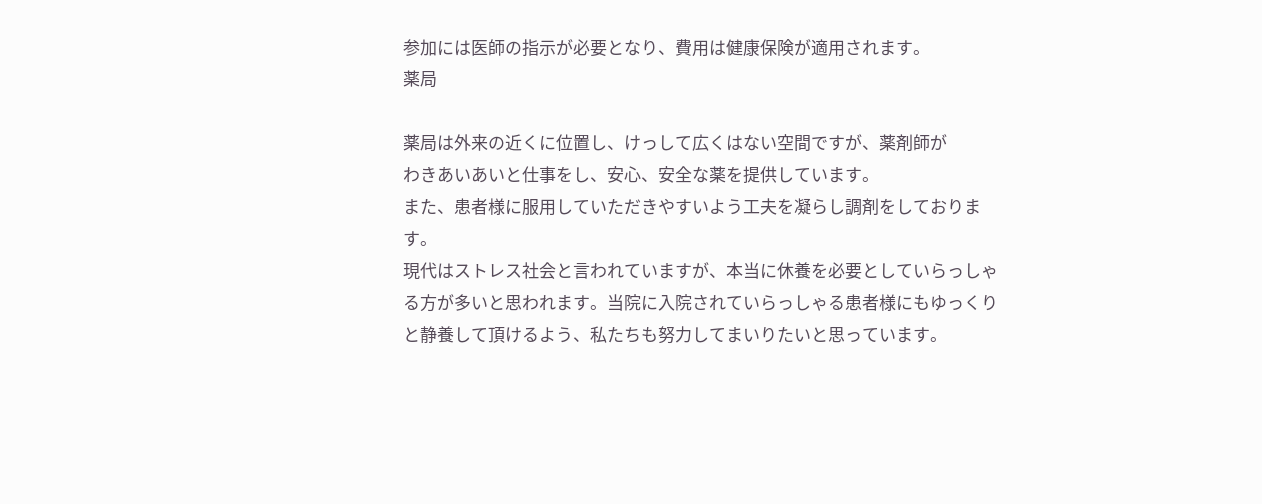参加には医師の指示が必要となり、費用は健康保険が適用されます。
薬局

薬局は外来の近くに位置し、けっして広くはない空間ですが、薬剤師が
わきあいあいと仕事をし、安心、安全な薬を提供しています。
また、患者様に服用していただきやすいよう工夫を凝らし調剤をしております。
現代はストレス社会と言われていますが、本当に休養を必要としていらっしゃる方が多いと思われます。当院に入院されていらっしゃる患者様にもゆっくりと静養して頂けるよう、私たちも努力してまいりたいと思っています。